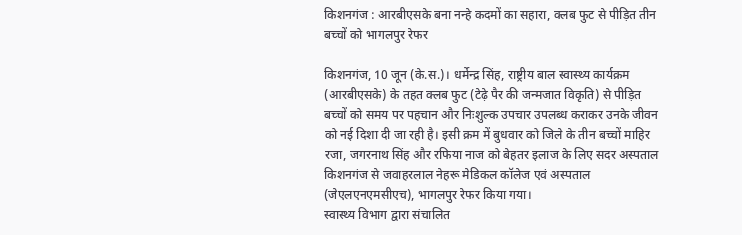किशनगंज : आरबीएसके बना नन्हे कदमों का सहारा, क्लब फुट से पीड़ित तीन बच्चों को भागलपुर रेफर

किशनगंज, 10 जून (के.स.)। धर्मेन्द्र सिंह, राष्ट्रीय बाल स्वास्थ्य कार्यक्रम (आरबीएसके) के तहत क्लब फुट (टेढ़े पैर की जन्मजात विकृति) से पीड़ित बच्चों को समय पर पहचान और निःशुल्क उपचार उपलब्ध कराकर उनके जीवन को नई दिशा दी जा रही है। इसी क्रम में बुधवार को जिले के तीन बच्चों माहिर रजा, जगरनाथ सिंह और रफिया नाज को बेहतर इलाज के लिए सदर अस्पताल किशनगंज से जवाहरलाल नेहरू मेडिकल कॉलेज एवं अस्पताल (जेएलएनएमसीएच), भागलपुर रेफर किया गया।
स्वास्थ्य विभाग द्वारा संचालित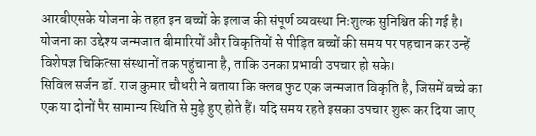आरबीएसके योजना के तहत इन बच्चों के इलाज की संपूर्ण व्यवस्था निःशुल्क सुनिश्चित की गई है। योजना का उद्देश्य जन्मजात बीमारियों और विकृतियों से पीड़ित बच्चों की समय पर पहचान कर उन्हें विशेषज्ञ चिकित्सा संस्थानों तक पहुंचाना है, ताकि उनका प्रभावी उपचार हो सके।
सिविल सर्जन डॉ. राज कुमार चौधरी ने बताया कि क्लब फुट एक जन्मजात विकृति है, जिसमें बच्चे का एक या दोनों पैर सामान्य स्थिति से मुड़े हुए होते हैं। यदि समय रहते इसका उपचार शुरू कर दिया जाए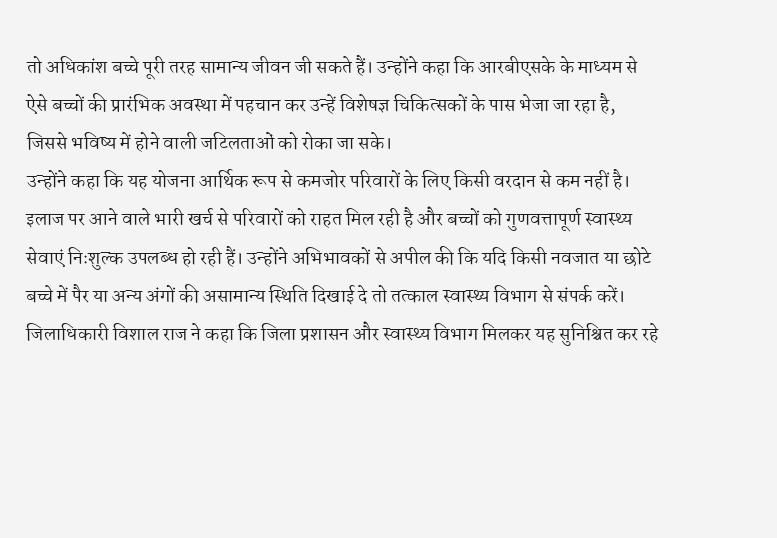तो अधिकांश बच्चे पूरी तरह सामान्य जीवन जी सकते हैं। उन्होंने कहा कि आरबीएसके के माध्यम से ऐसे बच्चों की प्रारंभिक अवस्था में पहचान कर उन्हें विशेषज्ञ चिकित्सकों के पास भेजा जा रहा है, जिससे भविष्य में होने वाली जटिलताओं को रोका जा सके।
उन्होंने कहा कि यह योजना आर्थिक रूप से कमजोर परिवारों के लिए किसी वरदान से कम नहीं है। इलाज पर आने वाले भारी खर्च से परिवारों को राहत मिल रही है और बच्चों को गुणवत्तापूर्ण स्वास्थ्य सेवाएं निःशुल्क उपलब्ध हो रही हैं। उन्होंने अभिभावकों से अपील की कि यदि किसी नवजात या छोटे बच्चे में पैर या अन्य अंगों की असामान्य स्थिति दिखाई दे तो तत्काल स्वास्थ्य विभाग से संपर्क करें।
जिलाधिकारी विशाल राज ने कहा कि जिला प्रशासन और स्वास्थ्य विभाग मिलकर यह सुनिश्चित कर रहे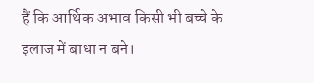हैं कि आर्थिक अभाव किसी भी बच्चे के इलाज में बाधा न बने।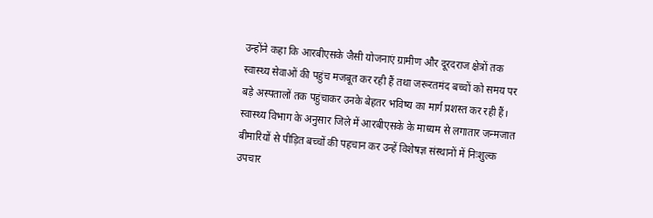उन्होंने कहा कि आरबीएसके जैसी योजनाएं ग्रामीण और दूरदराज क्षेत्रों तक स्वास्थ्य सेवाओं की पहुंच मजबूत कर रही हैं तथा जरूरतमंद बच्चों को समय पर बड़े अस्पतालों तक पहुंचाकर उनके बेहतर भविष्य का मार्ग प्रशस्त कर रही हैं।
स्वास्थ्य विभाग के अनुसार जिले में आरबीएसके के माध्यम से लगातार जन्मजात बीमारियों से पीड़ित बच्चों की पहचान कर उन्हें विशेषज्ञ संस्थानों में निःशुल्क उपचार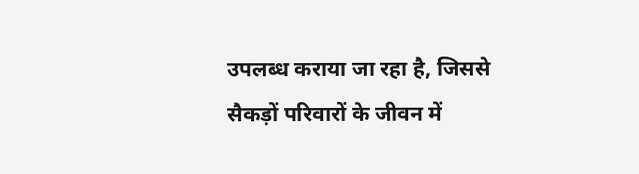उपलब्ध कराया जा रहा है, जिससे सैकड़ों परिवारों के जीवन में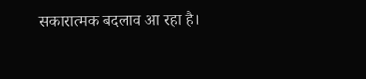सकारात्मक बदलाव आ रहा है।